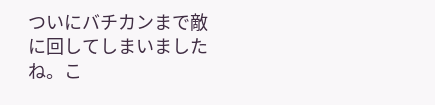ついにバチカンまで敵に回してしまいましたね。こ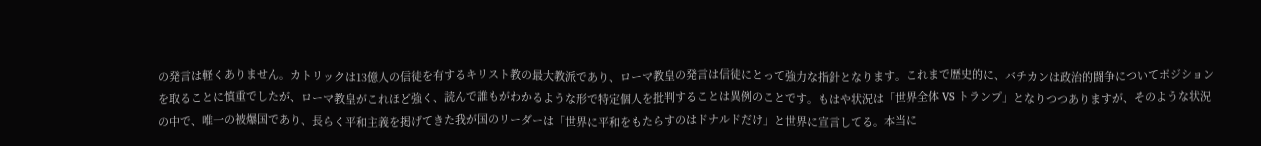の発言は軽くありません。カトリックは13億人の信徒を有するキリスト教の最大教派であり、ローマ教皇の発言は信徒にとって強力な指針となります。これまで歴史的に、バチカンは政治的闘争についてポジションを取ることに慎重でしたが、ローマ教皇がこれほど強く、読んで誰もがわかるような形で特定個人を批判することは異例のことです。もはや状況は「世界全体 VS トランプ」となりつつありますが、そのような状況の中で、唯一の被爆国であり、長らく平和主義を掲げてきた我が国のリーダーは「世界に平和をもたらすのはドナルドだけ」と世界に宣言してる。本当に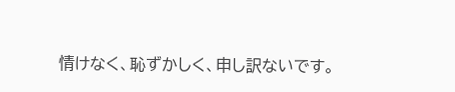情けなく、恥ずかしく、申し訳ないです。